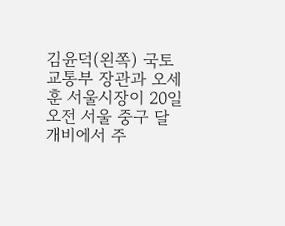김윤덕(왼쪽) 국토교통부 장관과 오세훈 서울시장이 20일 오전 서울 중구 달개비에서 주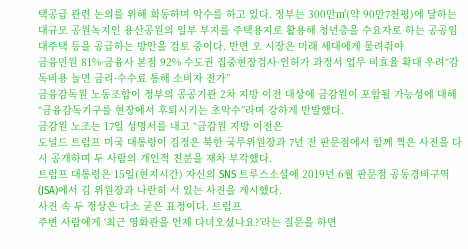택공급 관련 논의를 위해 회동하며 악수를 하고 있다. 정부는 300만㎡(약 90만7천평)에 달하는 대규모 공원녹지인 용산공원의 일부 부지를 주택용지로 활용해 청년층을 수요자로 하는 공공임대주택 등을 공급하는 방안을 검토 중이다. 반면 오 시장은 미래 세대에게 물려줘야
금융민원 81%·금융사 본점 92% 수도권 집중현장검사·인허가 과정서 업무 비효율 확대 우려“감독비용 늘면 금리·수수료 통해 소비자 전가”
금융감독원 노동조합이 정부의 공공기관 2차 지방 이전 대상에 금감원이 포함될 가능성에 대해 “금융감독기구를 현장에서 후퇴시키는 초악수”라며 강하게 반발했다.
금감원 노조는 17일 성명서를 내고 “금감원 지방 이전은
도널드 트럼프 미국 대통령이 김정은 북한 국무위원장과 7년 전 판문점에서 함께 찍은 사진을 다시 공개하며 두 사람의 개인적 친분을 재차 부각했다.
트럼프 대통령은 15일(현지시간) 자신의 SNS 트루스소셜에 2019년 6월 판문점 공동경비구역(JSA)에서 김 위원장과 나란히 서 있는 사진을 게시했다.
사진 속 두 정상은 다소 굳은 표정이다. 트럼프
주변 사람에게 ‘최근 영화관을 언제 다녀오셨나요?’라는 질문을 하면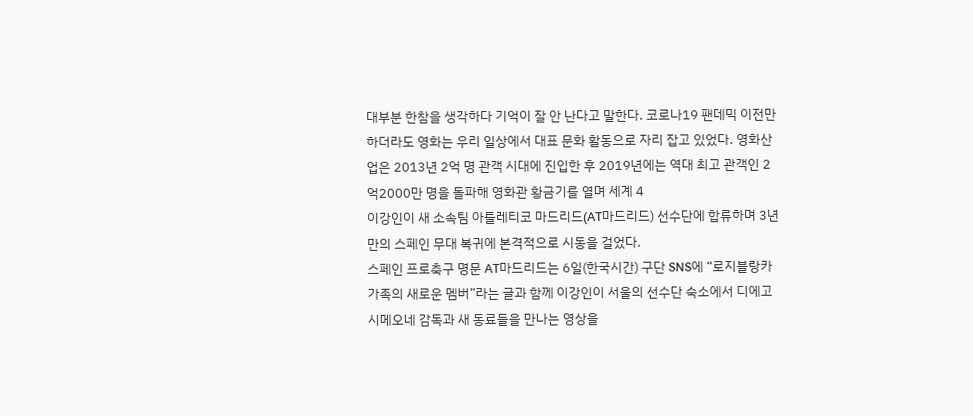대부분 한참을 생각하다 기억이 잘 안 난다고 말한다. 코로나19 팬데믹 이전만 하더라도 영화는 우리 일상에서 대표 문화 활동으로 자리 잡고 있었다. 영화산업은 2013년 2억 명 관객 시대에 진입한 후 2019년에는 역대 최고 관객인 2억2000만 명을 돌파해 영화관 황금기를 열며 세계 4
이강인이 새 소속팀 아틀레티코 마드리드(AT마드리드) 선수단에 합류하며 3년 만의 스페인 무대 복귀에 본격적으로 시동을 걸었다.
스페인 프로축구 명문 AT마드리드는 6일(한국시간) 구단 SNS에 “로지블랑카 가족의 새로운 멤버”라는 글과 함께 이강인이 서울의 선수단 숙소에서 디에고 시메오네 감독과 새 동료들을 만나는 영상을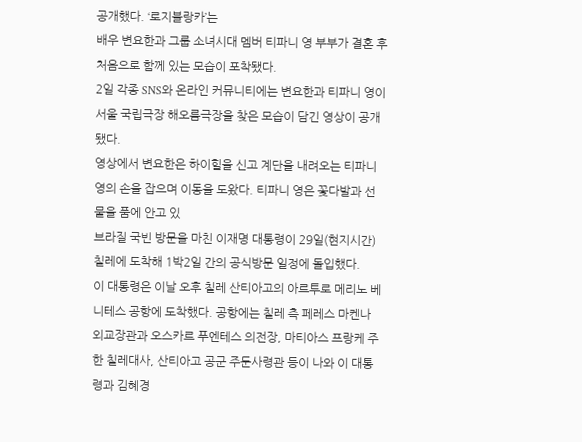공개했다. ‘로지블랑카’는
배우 변요한과 그룹 소녀시대 멤버 티파니 영 부부가 결혼 후 처음으로 함께 있는 모습이 포착됐다.
2일 각종 SNS와 온라인 커뮤니티에는 변요한과 티파니 영이 서울 국립극장 해오름극장을 찾은 모습이 담긴 영상이 공개됐다.
영상에서 변요한은 하이힐을 신고 계단을 내려오는 티파니 영의 손을 잡으며 이동을 도왔다. 티파니 영은 꽃다발과 선물을 품에 안고 있
브라질 국빈 방문을 마친 이재명 대통령이 29일(현지시간) 칠레에 도착해 1박2일 간의 공식방문 일정에 돌입했다.
이 대통령은 이날 오후 칠레 산티아고의 아르투로 메리노 베니테스 공항에 도착했다. 공항에는 칠레 측 페레스 마켄나 외교장관과 오스카르 푸엔테스 의전장, 마티아스 프랑케 주한 칠레대사, 산티아고 공군 주둔사령관 등이 나와 이 대통령과 김혜경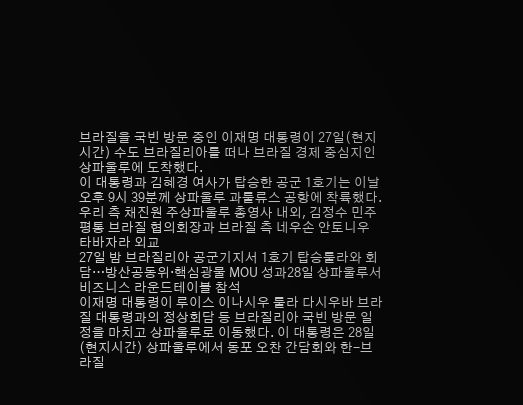브라질을 국빈 방문 중인 이재명 대통령이 27일(현지시간) 수도 브라질리아를 떠나 브라질 경제 중심지인 상파울루에 도착했다.
이 대통령과 김혜경 여사가 탑승한 공군 1호기는 이날 오후 9시 39분께 상파울루 과룰류스 공항에 착륙했다.
우리 측 채진원 주상파울루 총영사 내외, 김정수 민주평통 브라질 협의회장과 브라질 측 네우손 안토니우 타바자라 외교
27일 밤 브라질리아 공군기지서 1호기 탑승룰라와 회담…방산공동위·핵심광물 MOU 성과28일 상파울루서 비즈니스 라운드테이블 참석
이재명 대통령이 루이스 이나시우 룰라 다시우바 브라질 대통령과의 정상회담 등 브라질리아 국빈 방문 일정을 마치고 상파울루로 이동했다. 이 대통령은 28일(현지시간) 상파울루에서 동포 오찬 간담회와 한-브라질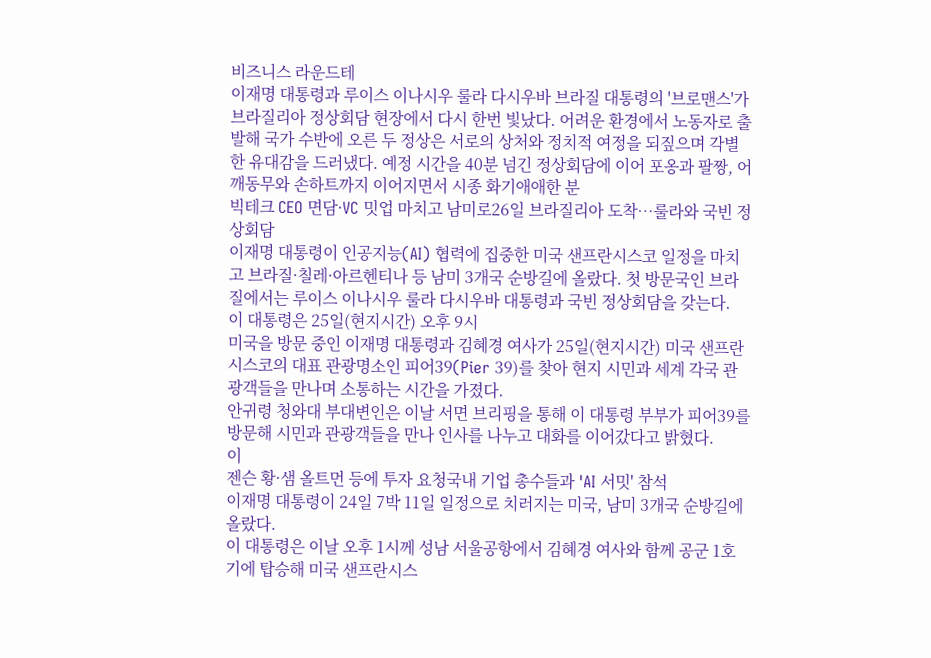비즈니스 라운드테
이재명 대통령과 루이스 이나시우 룰라 다시우바 브라질 대통령의 '브로맨스'가 브라질리아 정상회담 현장에서 다시 한번 빛났다. 어려운 환경에서 노동자로 출발해 국가 수반에 오른 두 정상은 서로의 상처와 정치적 여정을 되짚으며 각별한 유대감을 드러냈다. 예정 시간을 40분 넘긴 정상회담에 이어 포옹과 팔짱, 어깨동무와 손하트까지 이어지면서 시종 화기애애한 분
빅테크 CEO 면담·VC 밋업 마치고 남미로26일 브라질리아 도착…룰라와 국빈 정상회담
이재명 대통령이 인공지능(AI) 협력에 집중한 미국 샌프란시스코 일정을 마치고 브라질·칠레·아르헨티나 등 남미 3개국 순방길에 올랐다. 첫 방문국인 브라질에서는 루이스 이나시우 룰라 다시우바 대통령과 국빈 정상회담을 갖는다.
이 대통령은 25일(현지시간) 오후 9시
미국을 방문 중인 이재명 대통령과 김혜경 여사가 25일(현지시간) 미국 샌프란시스코의 대표 관광명소인 피어39(Pier 39)를 찾아 현지 시민과 세계 각국 관광객들을 만나며 소통하는 시간을 가졌다.
안귀령 청와대 부대변인은 이날 서면 브리핑을 통해 이 대통령 부부가 피어39를 방문해 시민과 관광객들을 만나 인사를 나누고 대화를 이어갔다고 밝혔다.
이
젠슨 황·샘 올트먼 등에 투자 요청국내 기업 총수들과 'AI 서밋' 참석
이재명 대통령이 24일 7박 11일 일정으로 치러지는 미국, 남미 3개국 순방길에 올랐다.
이 대통령은 이날 오후 1시께 성남 서울공항에서 김혜경 여사와 함께 공군 1호기에 탑승해 미국 샌프란시스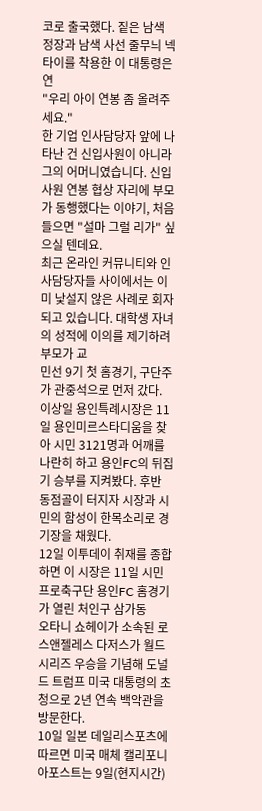코로 출국했다. 짙은 남색 정장과 남색 사선 줄무늬 넥타이를 착용한 이 대통령은 연
"우리 아이 연봉 좀 올려주세요."
한 기업 인사담당자 앞에 나타난 건 신입사원이 아니라 그의 어머니였습니다. 신입사원 연봉 협상 자리에 부모가 동행했다는 이야기, 처음 들으면 "설마 그럴 리가" 싶으실 텐데요.
최근 온라인 커뮤니티와 인사담당자들 사이에서는 이미 낯설지 않은 사례로 회자되고 있습니다. 대학생 자녀의 성적에 이의를 제기하려 부모가 교
민선 9기 첫 홈경기, 구단주가 관중석으로 먼저 갔다.
이상일 용인특례시장은 11일 용인미르스타디움을 찾아 시민 3121명과 어깨를 나란히 하고 용인FC의 뒤집기 승부를 지켜봤다. 후반 동점골이 터지자 시장과 시민의 함성이 한목소리로 경기장을 채웠다.
12일 이투데이 취재를 종합하면 이 시장은 11일 시민프로축구단 용인FC 홈경기가 열린 처인구 삼가동
오타니 쇼헤이가 소속된 로스앤젤레스 다저스가 월드시리즈 우승을 기념해 도널드 트럼프 미국 대통령의 초청으로 2년 연속 백악관을 방문한다.
10일 일본 데일리스포츠에 따르면 미국 매체 캘리포니아포스트는 9일(현지시간)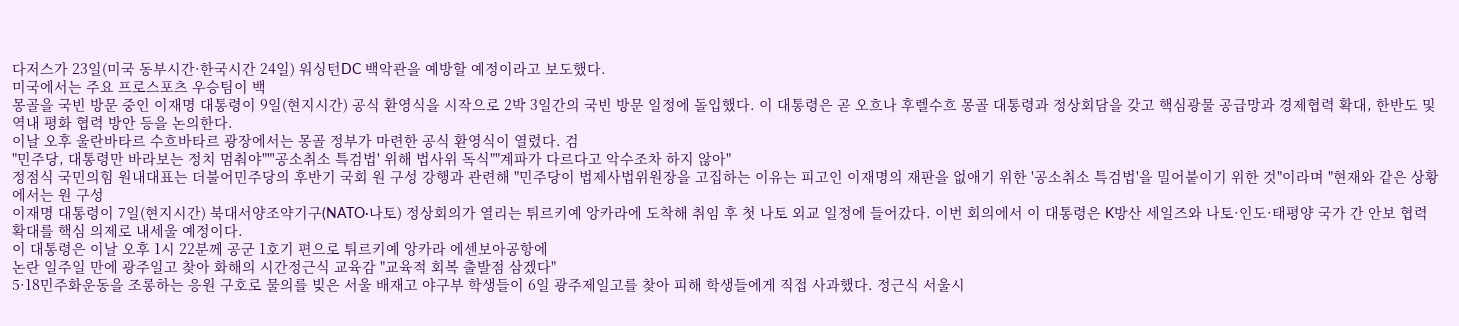다저스가 23일(미국 동부시간·한국시간 24일) 워싱턴DC 백악관을 예방할 예정이라고 보도했다.
미국에서는 주요 프로스포츠 우승팀이 백
몽골을 국빈 방문 중인 이재명 대통령이 9일(현지시간) 공식 환영식을 시작으로 2박 3일간의 국빈 방문 일정에 돌입했다. 이 대통령은 곧 오흐나 후렐수흐 몽골 대통령과 정상회담을 갖고 핵심광물 공급망과 경제협력 확대, 한반도 및 역내 평화 협력 방안 등을 논의한다.
이날 오후 울란바타르 수흐바타르 광장에서는 몽골 정부가 마련한 공식 환영식이 열렸다. 검
"민주당, 대통령만 바라보는 정치 멈춰야""'공소취소 특검법' 위해 법사위 독식""계파가 다르다고 악수조차 하지 않아"
정점식 국민의힘 원내대표는 더불어민주당의 후반기 국회 원 구성 강행과 관련해 "민주당이 법제사법위원장을 고집하는 이유는 피고인 이재명의 재판을 없애기 위한 '공소취소 특검법'을 밀어붙이기 위한 것"이라며 "현재와 같은 상황에서는 원 구성
이재명 대통령이 7일(현지시간) 북대서양조약기구(NATO·나토) 정상회의가 열리는 튀르키예 앙카라에 도착해 취임 후 첫 나토 외교 일정에 들어갔다. 이번 회의에서 이 대통령은 K방산 세일즈와 나토·인도·태평양 국가 간 안보 협력 확대를 핵심 의제로 내세울 예정이다.
이 대통령은 이날 오후 1시 22분께 공군 1호기 편으로 튀르키예 앙카라 에센보아공항에
논란 일주일 만에 광주일고 찾아 화해의 시간정근식 교육감 "교육적 회복 출발점 삼겠다"
5·18민주화운동을 조롱하는 응원 구호로 물의를 빚은 서울 배재고 야구부 학생들이 6일 광주제일고를 찾아 피해 학생들에게 직접 사과했다. 정근식 서울시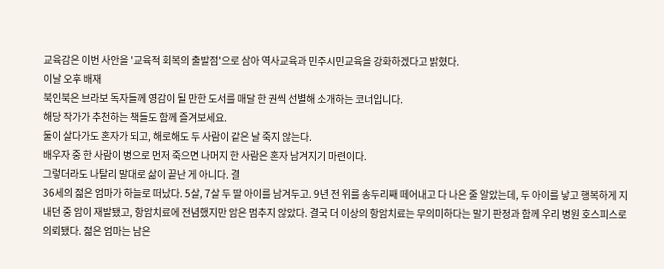교육감은 이번 사안을 '교육적 회복의 출발점'으로 삼아 역사교육과 민주시민교육을 강화하겠다고 밝혔다.
이날 오후 배재
북인북은 브라보 독자들께 영감이 될 만한 도서를 매달 한 권씩 선별해 소개하는 코너입니다.
해당 작가가 추천하는 책들도 함께 즐겨보세요.
둘이 살다가도 혼자가 되고, 해로해도 두 사람이 같은 날 죽지 않는다.
배우자 중 한 사람이 병으로 먼저 죽으면 나머지 한 사람은 혼자 남겨지기 마련이다.
그렇더라도 나탈리 말대로 삶이 끝난 게 아니다. 결
36세의 젊은 엄마가 하늘로 떠났다. 5살, 7살 두 딸 아이를 남겨두고. 9년 전 위를 송두리째 떼어내고 다 나은 줄 알았는데, 두 아이를 낳고 행복하게 지내던 중 암이 재발됐고, 항암치료에 전념했지만 암은 멈추지 않았다. 결국 더 이상의 항암치료는 무의미하다는 말기 판정과 함께 우리 병원 호스피스로 의뢰됐다. 젊은 엄마는 남은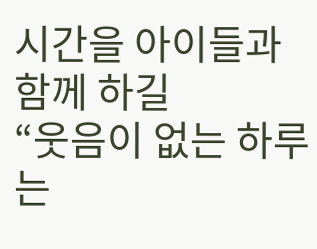시간을 아이들과 함께 하길
“웃음이 없는 하루는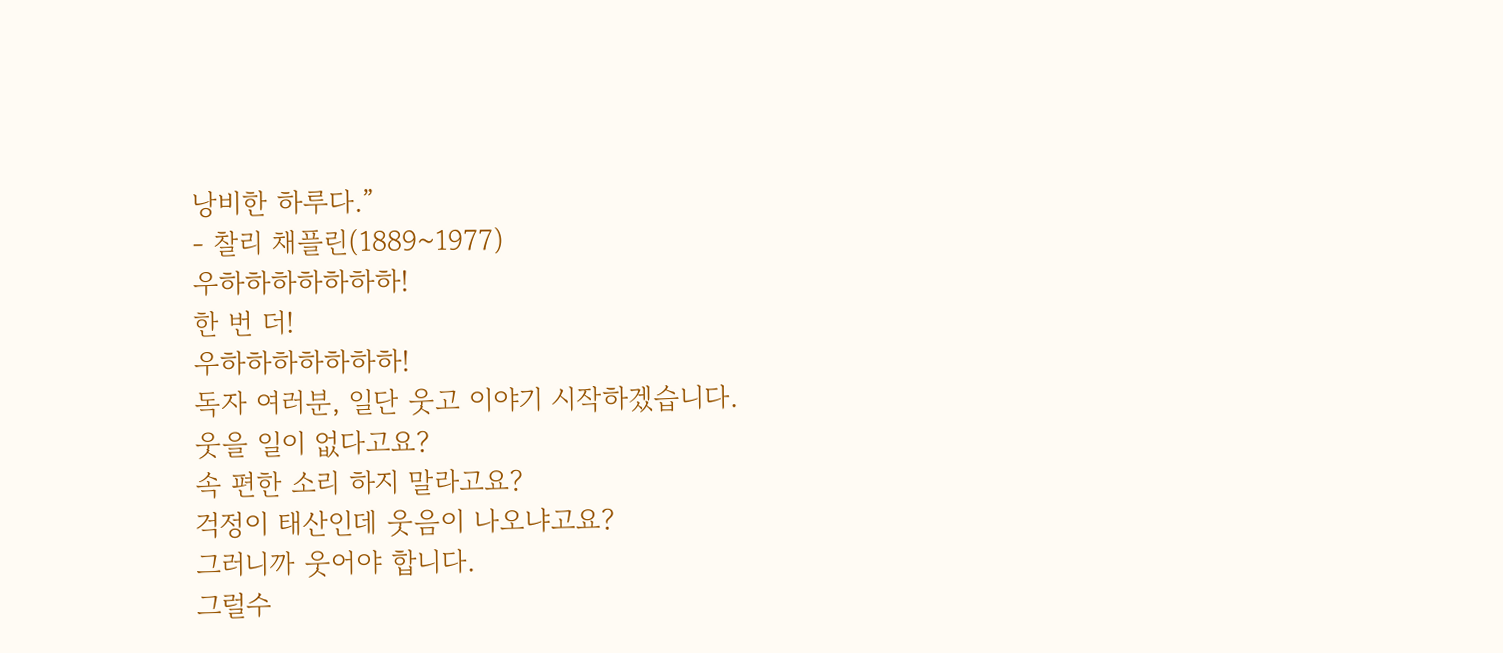낭비한 하루다.”
- 찰리 채플린(1889~1977)
우하하하하하하하!
한 번 더!
우하하하하하하하!
독자 여러분, 일단 웃고 이야기 시작하겠습니다.
웃을 일이 없다고요?
속 편한 소리 하지 말라고요?
걱정이 태산인데 웃음이 나오냐고요?
그러니까 웃어야 합니다.
그럴수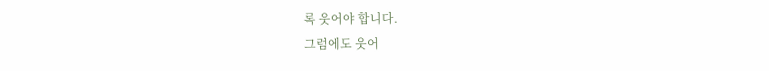록 웃어야 합니다.
그럼에도 웃어